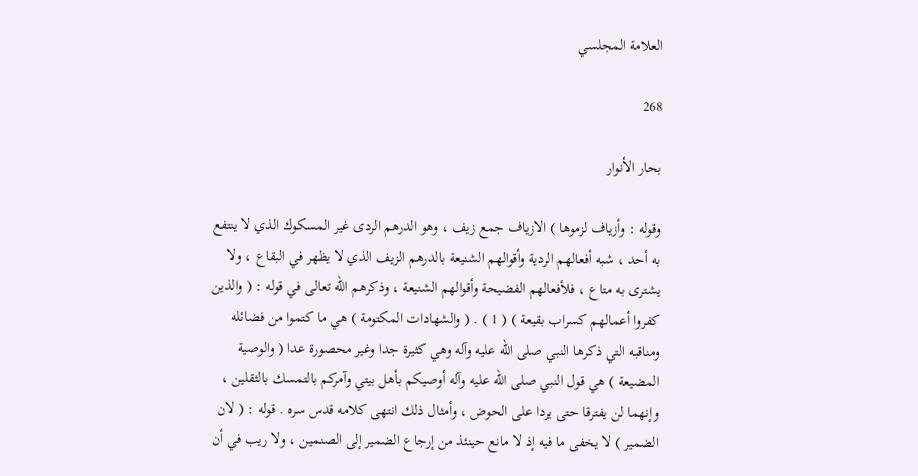العلامة المجلسي

268

بحار الأنوار

وقوله : وأزياف لزموها ) الازياف جمع زيف ، وهو الدرهم الردى غير المسكوك الذي لا ينتفع به أحد ، شبه أفعالهم الردية وأقوالهم الشنيعة بالدرهم الزيف الذي لا يظهر في البقاع ، ولا يشترى به متاع ، فلأفعالهم الفضيحة وأقوالهم الشنيعة ، وذكرهم الله تعالى في قوله : ( والذين كفروا أعمالهم كسراب بقيعة ) ( 1 ) . ( والشهادات المكتومة ) هي ما كتموا من فضائله ومناقبه التي ذكرها النبي صلى الله عليه وآله وهي كثيرة جدا وغير محصورة عدا ( والوصية المضيعة ) هي قول النبي صلى الله عليه وآله أوصيكم بأهل بيتي وآمركم بالتمسك بالثقلين ، وإنهما لن يفترقا حتى يردا على الحوض ، وأمثال ذلك انتهى كلامه قدس سره . قوله : ( لان الضمير ) لا يخفى ما فيه إذ لا مانع حينئذ من إرجاع الضمير إلى الصنمين ، ولا ريب في أن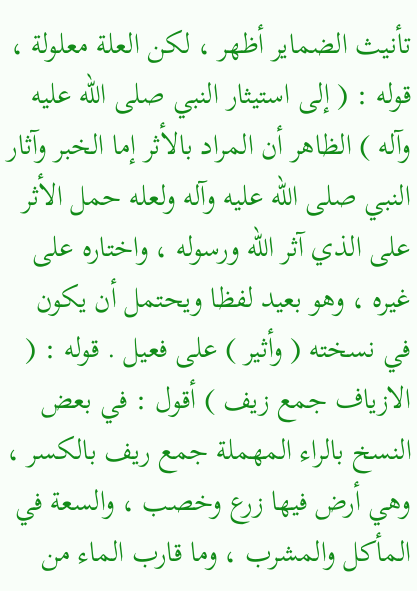تأنيث الضماير أظهر ، لكن العلة معلولة ، قوله : ( إلى استيثار النبي صلى الله عليه وآله ) الظاهر أن المراد بالأثر إما الخبر وآثار النبي صلى الله عليه وآله ولعله حمل الأثر على الذي آثر الله ورسوله ، واختاره على غيره ، وهو بعيد لفظا ويحتمل أن يكون في نسخته ( وأثير ) على فعيل . قوله : ( الازياف جمع زيف ) أقول : في بعض النسخ بالراء المهملة جمع ريف بالكسر ، وهي أرض فيها زرع وخصب ، والسعة في المأكل والمشرب ، وما قارب الماء من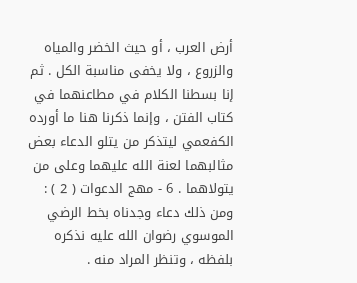أرض العرب ، أو حيث الخضر والمياه والزروع ، ولا يخفى مناسبة الكل . ثم إنا بسطنا الكلام في مطاعنهما في كتاب الفتن ، وإنما ذكرنا هنا ما أورده الكفعمي ليتذكر من يتلو الدعاء بعض مثالبهما لعنة الله عليهما وعلى من يتولاهما . 6 - مهج الدعوات ( 2 ) : ومن ذلك دعاء وجدناه بخط الرضي الموسوي رضوان الله عليه نذكره بلفظه ، وتنظر المراد منه .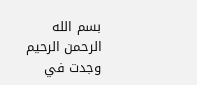بسم الله الرحمن الرحيم وجدت في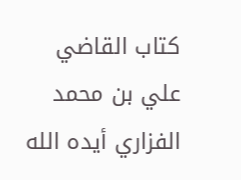كتاب القاضي علي بن محمد الفزاري أيده الله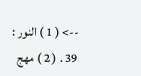--> ( 1 ) النور : 39 . ( 2 ) مهج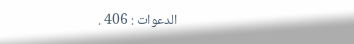الدعوات : 406 .